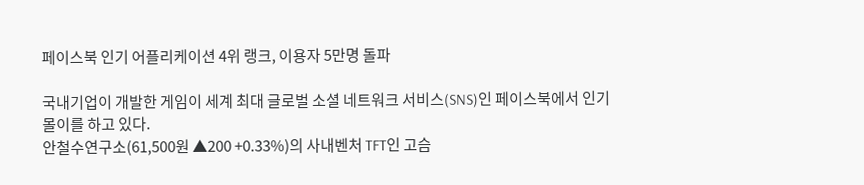페이스북 인기 어플리케이션 4위 랭크, 이용자 5만명 돌파

국내기업이 개발한 게임이 세계 최대 글로벌 소셜 네트워크 서비스(SNS)인 페이스북에서 인기몰이를 하고 있다.
안철수연구소(61,500원 ▲200 +0.33%)의 사내벤처 TFT인 고슴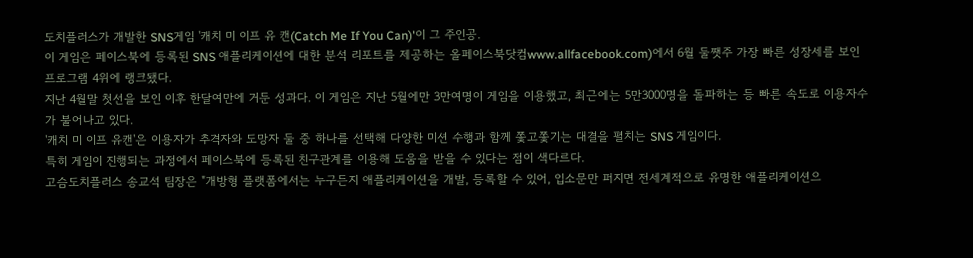도치플러스가 개발한 SNS게임 '캐치 미 이프 유 캔(Catch Me If You Can)'이 그 주인공.
이 게임은 페이스북에 등록된 SNS 애플리케이션에 대한 분석 리포트를 제공하는 올페이스북닷컴www.allfacebook.com)에서 6월 둘쨋주 가장 빠른 성장세를 보인 프로그램 4위에 랭크됐다.
지난 4월말 첫선을 보인 이후 한달여만에 거둔 성과다. 이 게임은 지난 5월에만 3만여명이 게임을 이용했고, 최근에는 5만3000명을 돌파하는 등 빠른 속도로 이용자수가 불어나고 있다.
'캐치 미 이프 유캔'은 이용자가 추격자와 도망자 둘 중 하나를 선택해 다양한 미션 수행과 함께 쫓고쫓기는 대결을 펼치는 SNS 게임이다.
특히 게임이 진행되는 과정에서 페이스북에 등록된 친구관계를 이용해 도움을 받을 수 있다는 점이 색다르다.
고슴도치플러스 송교석 팀장은 "개방형 플랫폼에서는 누구든지 애플리케이션을 개발, 등록할 수 있어, 입소문만 퍼지면 전세계적으로 유명한 애플리케이션으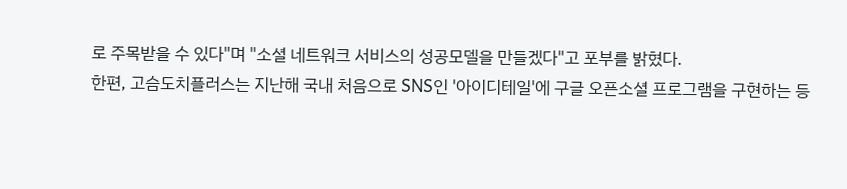로 주목받을 수 있다"며 "소셜 네트워크 서비스의 성공모델을 만들겠다"고 포부를 밝혔다.
한편, 고슴도치플러스는 지난해 국내 처음으로 SNS인 '아이디테일'에 구글 오픈소셜 프로그램을 구현하는 등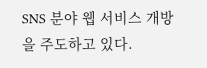SNS 분야 웹 서비스 개방을 주도하고 있다.